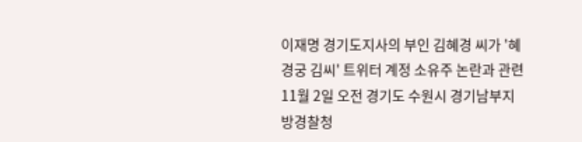이재명 경기도지사의 부인 김혜경 씨가 '혜경궁 김씨' 트위터 계정 소유주 논란과 관련 11월 2일 오전 경기도 수원시 경기남부지방경찰청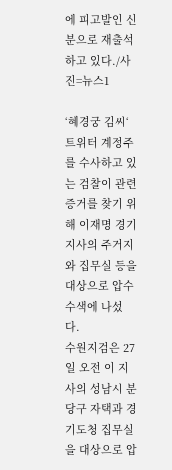에 피고발인 신분으로 재출석하고 있다./사진=뉴스1

‘혜경궁 김씨‘ 트위터 계정주를 수사하고 있는 검찰이 관련 증거를 찾기 위해 이재명 경기지사의 주거지와 집무실 등을 대상으로 압수수색에 나섰다.
수원지검은 27일 오전 이 지사의 성남시 분당구 자택과 경기도청 집무실을 대상으로 압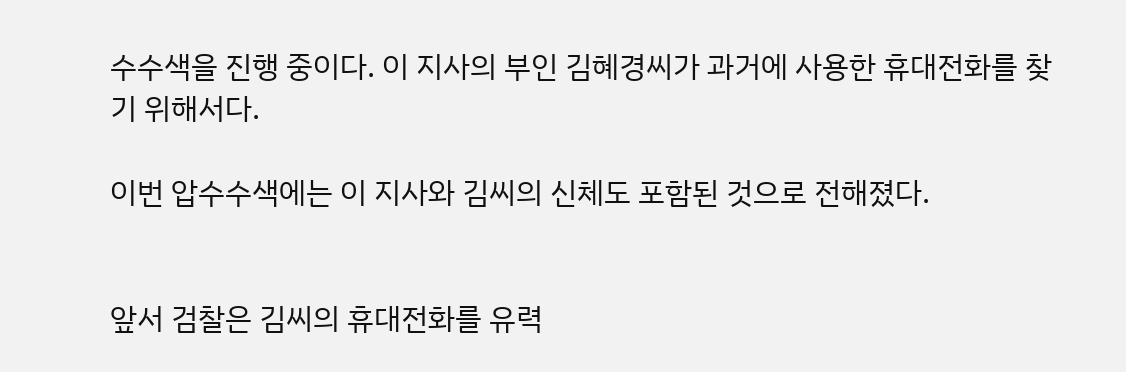수수색을 진행 중이다. 이 지사의 부인 김혜경씨가 과거에 사용한 휴대전화를 찾기 위해서다.

이번 압수수색에는 이 지사와 김씨의 신체도 포함된 것으로 전해졌다.


앞서 검찰은 김씨의 휴대전화를 유력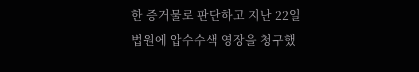한 증거물로 판단하고 지난 22일 법원에 압수수색 영장을 청구했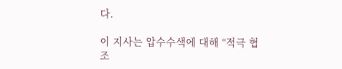다.

이 지사는 압수수색에 대해 “적극 협조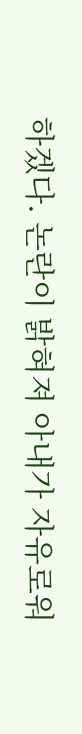하겠다. 논란이 밝혀져 아내가 자유로워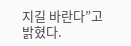지길 바란다”고 밝혔다.